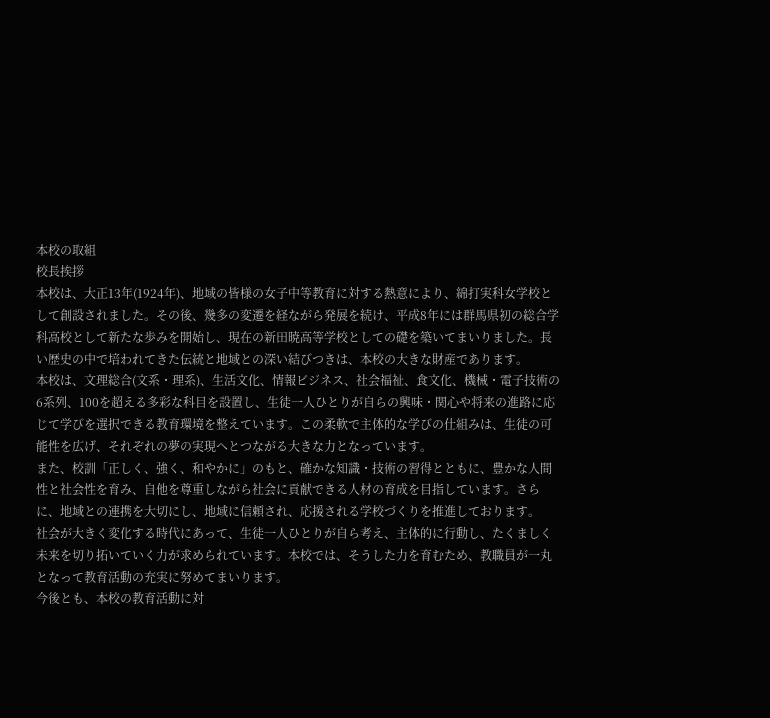本校の取組
校長挨拶
本校は、大正13年(1924年)、地域の皆様の女子中等教育に対する熱意により、綿打実科女学校として創設されました。その後、幾多の変遷を経ながら発展を続け、平成8年には群馬県初の総合学科高校として新たな歩みを開始し、現在の新田暁高等学校としての礎を築いてまいりました。長い歴史の中で培われてきた伝統と地域との深い結びつきは、本校の大きな財産であります。
本校は、文理総合(文系・理系)、生活文化、情報ビジネス、社会福祉、食文化、機械・電子技術の6系列、100を超える多彩な科目を設置し、生徒一人ひとりが自らの興味・関心や将来の進路に応じて学びを選択できる教育環境を整えています。この柔軟で主体的な学びの仕組みは、生徒の可能性を広げ、それぞれの夢の実現へとつながる大きな力となっています。
また、校訓「正しく、強く、和やかに」のもと、確かな知識・技術の習得とともに、豊かな人間性と社会性を育み、自他を尊重しながら社会に貢献できる人材の育成を目指しています。さらに、地域との連携を大切にし、地域に信頼され、応援される学校づくりを推進しております。
社会が大きく変化する時代にあって、生徒一人ひとりが自ら考え、主体的に行動し、たくましく未来を切り拓いていく力が求められています。本校では、そうした力を育むため、教職員が一丸となって教育活動の充実に努めてまいります。
今後とも、本校の教育活動に対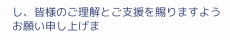し、皆様のご理解とご支援を賜りますようお願い申し上げま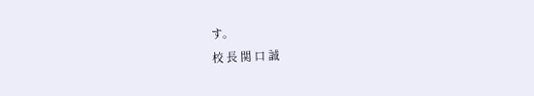す。
校 長 関 口 誠